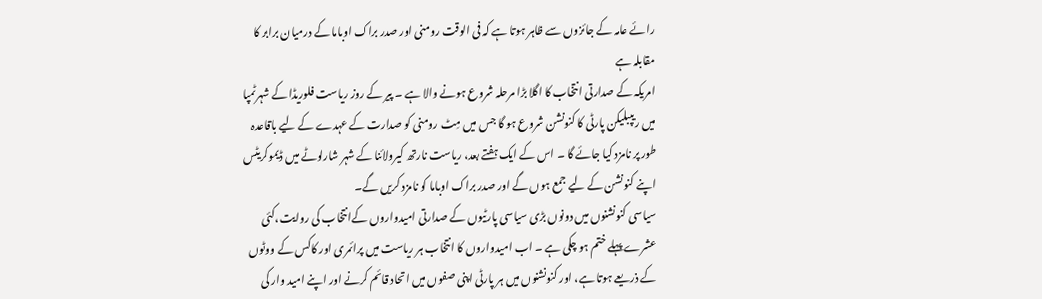رائے عامہ کے جائزوں سے ظاہر ہوتا ہے کہ فی الوقت رومنی اور صدر براک اوباما کے درمیان برابر کا مقابلہ ہے
امریکہ کے صدارتی انتخاب کا اگلا بڑا مرحلہ شروع ہونے والا ہے ۔ پیر کے روز ریاست فلوریڈا کے شہرٹمپا میں ریپبلیکن پارٹی کا کنونشن شروع ہو گا جس میں مِٹ رومنی کو صدارت کے عہدے کے لیے باقاعدہ طور پر نامزد کیا جائے گا ۔ اس کے ایک ہفتے بعد، ریاست نارتھ کیرولائنا کے شہر شارلوٹے میں ڈیموکریٹس اپنے کنونشن کے لیے جمع ہوں گے اور صدر براک اوباما کو نامزد کریں گے۔
سیاسی کنونشنوں میں دونوں بڑی سیاسی پارٹیوں کے صدارتی امیدواروں کےانتخاب کی روایت،کئی عشرے پہلے ختم ہو چکی ہے ۔ اب امیدواروں کا انتخاب ہر ریاست میں پرائمری اور کاکس کے ووٹوں کے ذریعے ہوتا ہے، اور کنونشنوں میں ہر پارٹی اپنی صفوں میں اتحاد قائم کرنے اور اپنے امید وار کی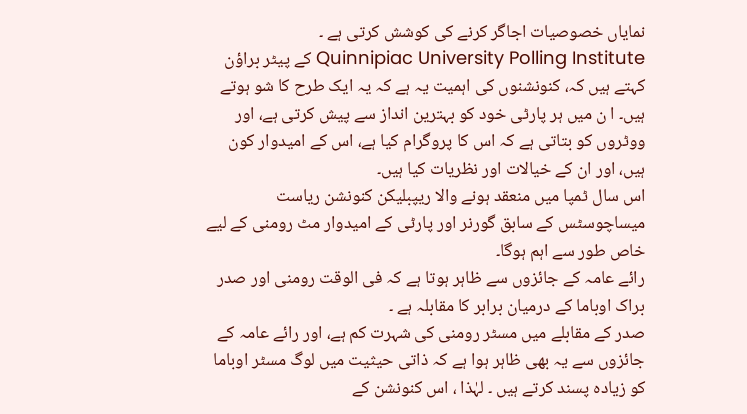نمایاں خصوصیات اجاگر کرنے کی کوشش کرتی ہے ۔
Quinnipiac University Polling Institute کے پیٹر براؤن کہتے ہیں کہ، کنونشنوں کی اہمیت یہ ہے کہ یہ ایک طرح کا شو ہوتے ہیں۔ ا ن میں ہر پارٹی خود کو بہترین انداز سے پیش کرتی ہے، اور ووٹروں کو بتاتی ہے کہ اس کا پروگرام کیا ہے، اس کے امیدوار کون ہیں، اور ان کے خیالات اور نظریات کیا ہیں۔
اس سال ٹمپا میں منعقد ہونے والا ریپبلیکن کنونشن ریاست میساچوسٹس کے سابق گورنر اور پارٹی کے امیدوار مٹ رومنی کے لیے خاص طور سے اہم ہوگا۔
رائے عامہ کے جائزوں سے ظاہر ہوتا ہے کہ فی الوقت رومنی اور صدر براک اوباما کے درمیان برابر کا مقابلہ ہے ۔
صدر کے مقابلے میں مسٹر رومنی کی شہرت کم ہے، اور رائے عامہ کے جائزوں سے یہ بھی ظاہر ہوا ہے کہ ذاتی حیثیت میں لوگ مسٹر اوباما کو زیادہ پسند کرتے ہیں ۔ لہٰذا ، اس کنونشن کے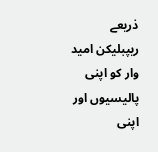ذریعے ریپبلیکن امید وار کو اپنی پالیسیوں اور اپنی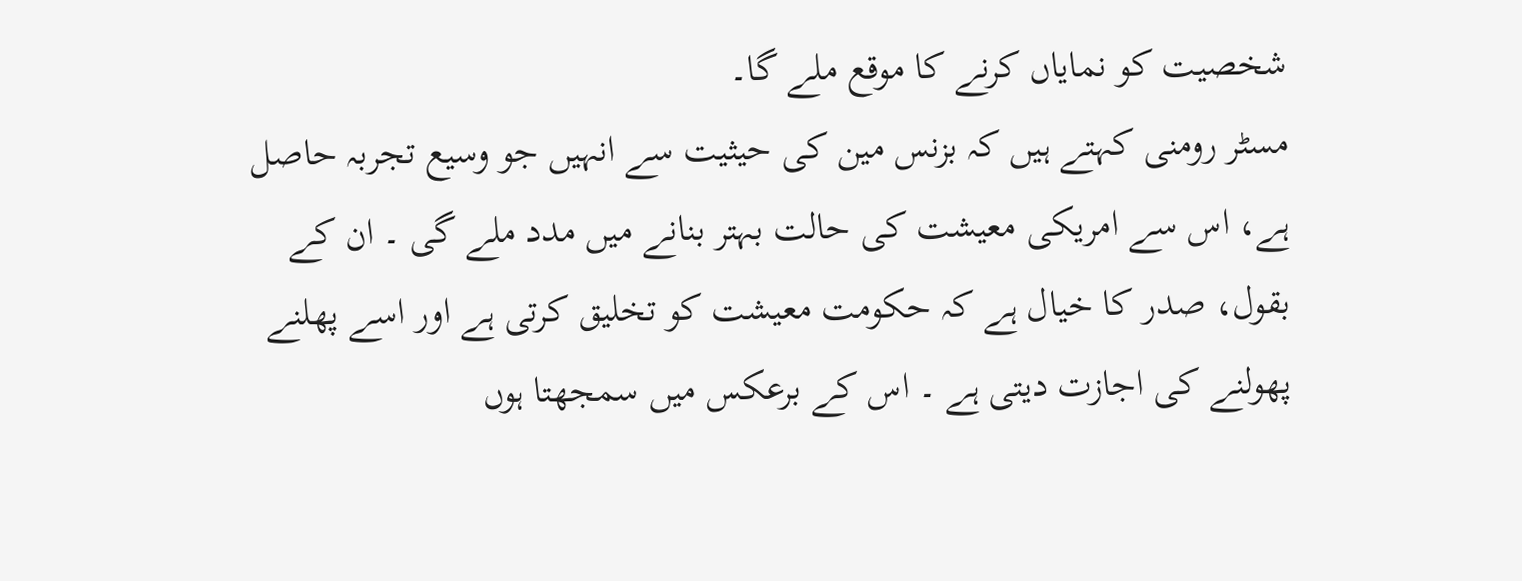شخصیت کو نمایاں کرنے کا موقع ملے گا۔
مسٹر رومنی کہتے ہیں کہ بزنس مین کی حیثیت سے انہیں جو وسیع تجربہ حاصل ہے، اس سے امریکی معیشت کی حالت بہتر بنانے میں مدد ملے گی ۔ ان کے بقول، صدر کا خیال ہے کہ حکومت معیشت کو تخلیق کرتی ہے اور اسے پھلنے پھولنے کی اجازت دیتی ہے ۔ اس کے برعکس میں سمجھتا ہوں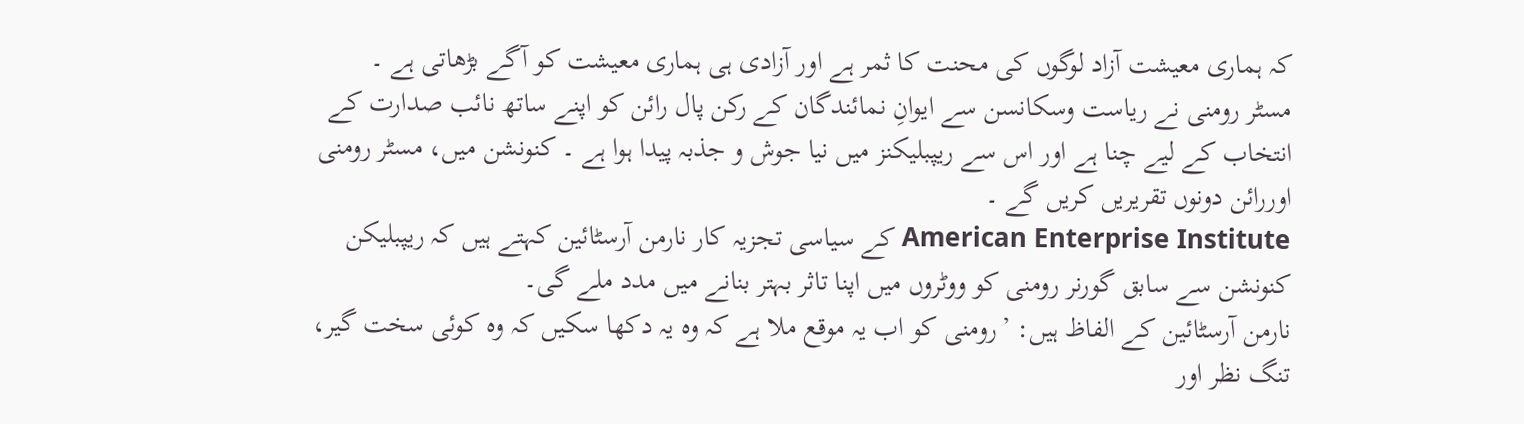کہ ہماری معیشت آزاد لوگوں کی محنت کا ثمر ہے اور آزادی ہی ہماری معیشت کو آگے بڑھاتی ہے ۔
مسٹر رومنی نے ریاست وسکانسن سے ایوانِ نمائندگان کے رکن پال رائن کو اپنے ساتھ نائب صدارت کے انتخاب کے لیے چنا ہے اور اس سے ریپبلیکنز میں نیا جوش و جذبہ پیدا ہوا ہے ۔ کنونشن میں، مسٹر رومنی اوررائن دونوں تقریریں کریں گے ۔
American Enterprise Institute کے سیاسی تجزیہ کار نارمن آرسٹائین کہتے ہیں کہ ریپبلیکن کنونشن سے سابق گورنر رومنی کو ووٹروں میں اپنا تاثر بہتر بنانے میں مدد ملے گی۔
نارمن آرسٹائین کے الفاظ ہیں: ’رومنی کو اب یہ موقع ملا ہے کہ وہ یہ دکھا سکیں کہ وہ کوئی سخت گیر، تنگ نظر اور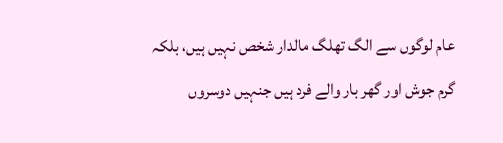عام لوگوں سے الگ تھلگ مالدار شخص نہیں ہیں، بلکہ گرم جوش اور گھر بار والے فرد ہیں جنہیں دوسروں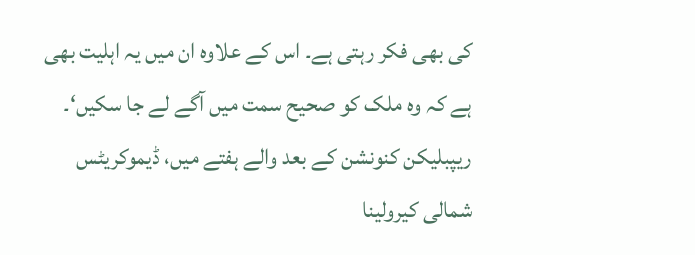کی بھی فکر رہتی ہے۔ اس کے علاوہ ان میں یہ اہلیت بھی ہے کہ وہ ملک کو صحیح سمت میں آگے لے جا سکیں‘۔
ریپبلیکن کنونشن کے بعد والے ہفتے میں، ڈیموکریٹس شمالی کیرولینا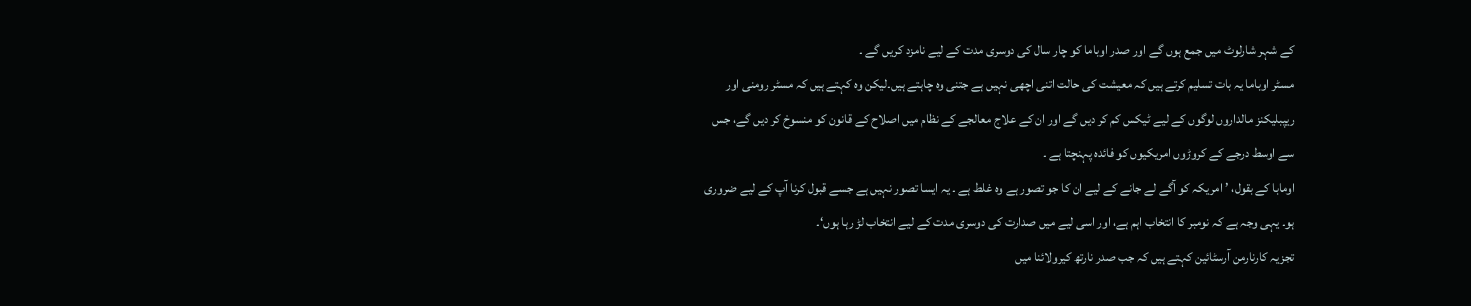کے شہر شارلوٹ میں جمع ہوں گے اور صدر اوباما کو چار سال کی دوسری مدت کے لیے نامزد کریں گے ۔
مسٹر اوباما یہ بات تسلیم کرتے ہیں کہ معیشت کی حالت اتنی اچھی نہیں ہے جتنی وہ چاہتے ہیں۔لیکن وہ کہتے ہیں کہ مسٹر رومنی اور ریپبلیکنز مالداروں لوگوں کے لیے ٹیکس کم کر دیں گے اور ان کے علاج معالجے کے نظام میں اصلاح کے قانون کو منسوخ کر دیں گے، جس سے اوسط درجے کے کروڑوں امریکیوں کو فائدہ پہنچتا ہے ۔
اومابا کے بقول، ’امریکہ کو آگے لے جانے کے لیے ان کا جو تصور ہے وہ غلط ہے ۔ یہ ایسا تصور نہیں ہے جسے قبول کرنا آپ کے لیے ضروری ہو۔ یہی وجہ ہے کہ نومبر کا انتخاب اہم ہے، اور اسی لیے میں صدارت کی دوسری مدت کے لیے انتخاب لڑ رہا ہوں‘۔
تجزیہ کارنارمن آرسٹائین کہتے ہیں کہ جب صدر نارتھ کیرولائنا میں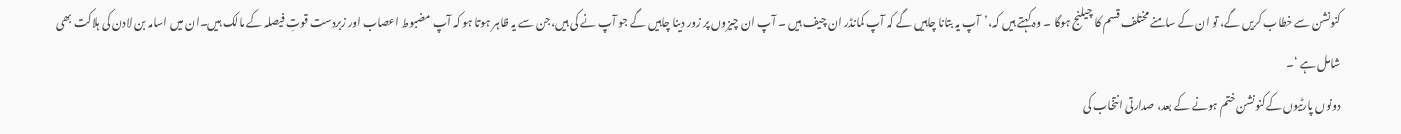کنونشن سے خطاب کریں گے، تو ان کے سامنے مختلف قسم کا چیلنج ہوگا ۔ وہ کہتے ہیں کہ،’آپ یہ بتانا چاہیں گے کہ آپ کمانڈر ان چیف ہیں ۔ آپ ان چیزوں پر زور دینا چاہیں گے جو آپ نے کی ہیں،جن سے یہ ظاہر ہوتا ہو کہ آپ مضبوط اعصاب اور زبردست قوتِ فیصلہ کے مالک ہیں۔ان میں اسامہ بن لادن کی ہلاکت بھی شامل ہے ‘۔
دونوں پارٹیوں کےکنونشن ختم ہونے کے بعد، صدارتی انتخاب کی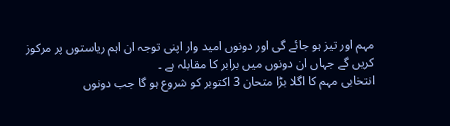مہم اور تیز ہو جائے گی اور دونوں امید وار اپنی توجہ ان اہم ریاستوں پر مرکوز کریں گے جہاں ان دونوں میں برابر کا مقابلہ ہے ۔
انتخابی مہم کا اگلا بڑا متحان 3 اکتوبر کو شروع ہو گا جب دونوں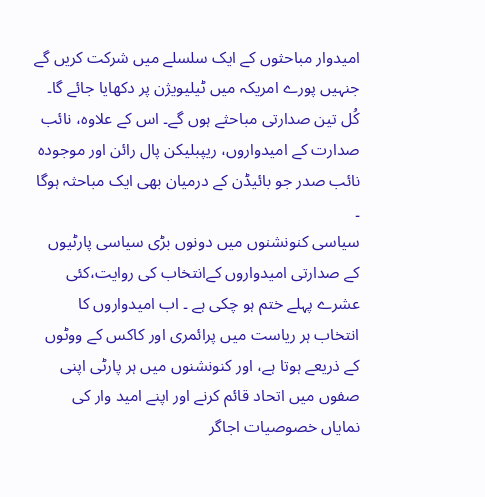امیدوار مباحثوں کے ایک سلسلے میں شرکت کریں گے جنہیں پورے امریکہ میں ٹیلیویژن پر دکھایا جائے گا۔ کُل تین صدارتی مباحثے ہوں گے۔ اس کے علاوہ، نائب صدارت کے امیدواروں، ریپبلیکن پال رائن اور موجودہ نائب صدر جو بائیڈن کے درمیان بھی ایک مباحثہ ہوگا ۔
سیاسی کنونشنوں میں دونوں بڑی سیاسی پارٹیوں کے صدارتی امیدواروں کےانتخاب کی روایت،کئی عشرے پہلے ختم ہو چکی ہے ۔ اب امیدواروں کا انتخاب ہر ریاست میں پرائمری اور کاکس کے ووٹوں کے ذریعے ہوتا ہے، اور کنونشنوں میں ہر پارٹی اپنی صفوں میں اتحاد قائم کرنے اور اپنے امید وار کی نمایاں خصوصیات اجاگر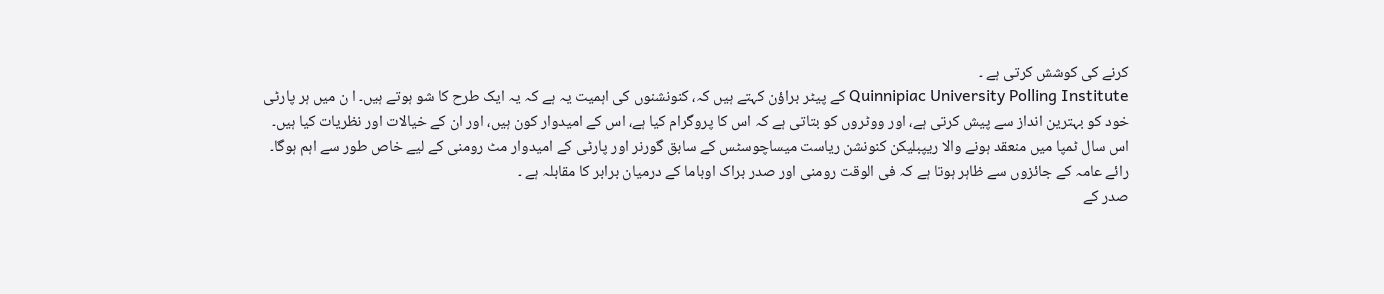کرنے کی کوشش کرتی ہے ۔
Quinnipiac University Polling Institute کے پیٹر براؤن کہتے ہیں کہ، کنونشنوں کی اہمیت یہ ہے کہ یہ ایک طرح کا شو ہوتے ہیں۔ ا ن میں ہر پارٹی خود کو بہترین انداز سے پیش کرتی ہے، اور ووٹروں کو بتاتی ہے کہ اس کا پروگرام کیا ہے، اس کے امیدوار کون ہیں، اور ان کے خیالات اور نظریات کیا ہیں۔
اس سال ٹمپا میں منعقد ہونے والا ریپبلیکن کنونشن ریاست میساچوسٹس کے سابق گورنر اور پارٹی کے امیدوار مٹ رومنی کے لیے خاص طور سے اہم ہوگا۔
رائے عامہ کے جائزوں سے ظاہر ہوتا ہے کہ فی الوقت رومنی اور صدر براک اوباما کے درمیان برابر کا مقابلہ ہے ۔
صدر کے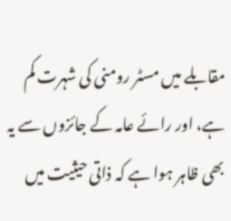مقابلے میں مسٹر رومنی کی شہرت کم ہے، اور رائے عامہ کے جائزوں سے یہ بھی ظاہر ہوا ہے کہ ذاتی حیثیت میں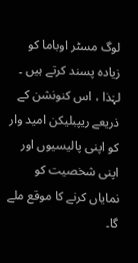لوگ مسٹر اوباما کو زیادہ پسند کرتے ہیں ۔ لہٰذا ، اس کنونشن کے ذریعے ریپبلیکن امید وار کو اپنی پالیسیوں اور اپنی شخصیت کو نمایاں کرنے کا موقع ملے گا۔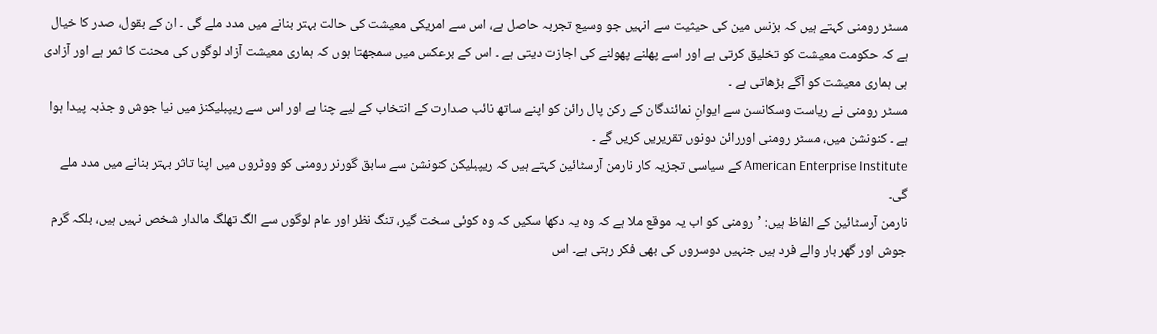مسٹر رومنی کہتے ہیں کہ بزنس مین کی حیثیت سے انہیں جو وسیع تجربہ حاصل ہے، اس سے امریکی معیشت کی حالت بہتر بنانے میں مدد ملے گی ۔ ان کے بقول، صدر کا خیال ہے کہ حکومت معیشت کو تخلیق کرتی ہے اور اسے پھلنے پھولنے کی اجازت دیتی ہے ۔ اس کے برعکس میں سمجھتا ہوں کہ ہماری معیشت آزاد لوگوں کی محنت کا ثمر ہے اور آزادی ہی ہماری معیشت کو آگے بڑھاتی ہے ۔
مسٹر رومنی نے ریاست وسکانسن سے ایوانِ نمائندگان کے رکن پال رائن کو اپنے ساتھ نائب صدارت کے انتخاب کے لیے چنا ہے اور اس سے ریپبلیکنز میں نیا جوش و جذبہ پیدا ہوا ہے ۔ کنونشن میں، مسٹر رومنی اوررائن دونوں تقریریں کریں گے ۔
American Enterprise Institute کے سیاسی تجزیہ کار نارمن آرسٹائین کہتے ہیں کہ ریپبلیکن کنونشن سے سابق گورنر رومنی کو ووٹروں میں اپنا تاثر بہتر بنانے میں مدد ملے گی۔
نارمن آرسٹائین کے الفاظ ہیں: ’رومنی کو اب یہ موقع ملا ہے کہ وہ یہ دکھا سکیں کہ وہ کوئی سخت گیر، تنگ نظر اور عام لوگوں سے الگ تھلگ مالدار شخص نہیں ہیں، بلکہ گرم جوش اور گھر بار والے فرد ہیں جنہیں دوسروں کی بھی فکر رہتی ہے۔ اس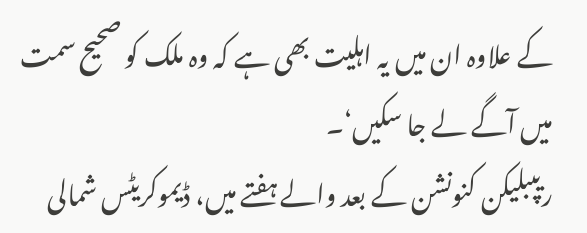کے علاوہ ان میں یہ اہلیت بھی ہے کہ وہ ملک کو صحیح سمت میں آگے لے جا سکیں‘۔
ریپبلیکن کنونشن کے بعد والے ہفتے میں، ڈیموکریٹس شمالی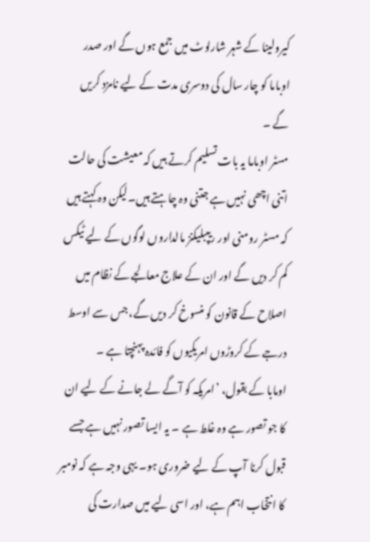کیرولینا کے شہر شارلوٹ میں جمع ہوں گے اور صدر اوباما کو چار سال کی دوسری مدت کے لیے نامزد کریں گے ۔
مسٹر اوباما یہ بات تسلیم کرتے ہیں کہ معیشت کی حالت اتنی اچھی نہیں ہے جتنی وہ چاہتے ہیں۔لیکن وہ کہتے ہیں کہ مسٹر رومنی اور ریپبلیکنز مالداروں لوگوں کے لیے ٹیکس کم کر دیں گے اور ان کے علاج معالجے کے نظام میں اصلاح کے قانون کو منسوخ کر دیں گے، جس سے اوسط درجے کے کروڑوں امریکیوں کو فائدہ پہنچتا ہے ۔
اومابا کے بقول، ’امریکہ کو آگے لے جانے کے لیے ان کا جو تصور ہے وہ غلط ہے ۔ یہ ایسا تصور نہیں ہے جسے قبول کرنا آپ کے لیے ضروری ہو۔ یہی وجہ ہے کہ نومبر کا انتخاب اہم ہے، اور اسی لیے میں صدارت کی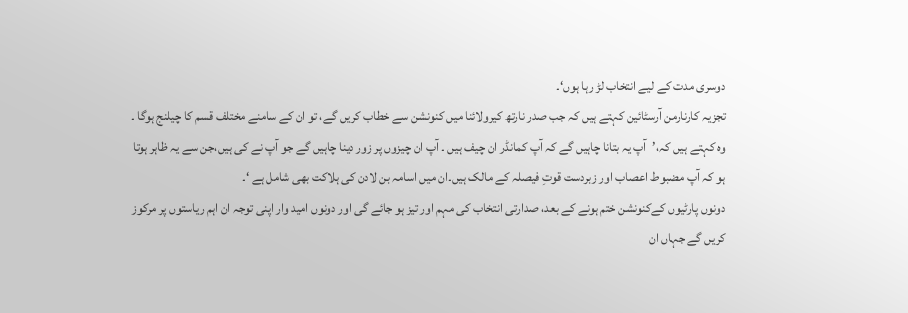دوسری مدت کے لیے انتخاب لڑ رہا ہوں‘۔
تجزیہ کارنارمن آرسٹائین کہتے ہیں کہ جب صدر نارتھ کیرولائنا میں کنونشن سے خطاب کریں گے، تو ان کے سامنے مختلف قسم کا چیلنج ہوگا ۔ وہ کہتے ہیں کہ،’آپ یہ بتانا چاہیں گے کہ آپ کمانڈر ان چیف ہیں ۔ آپ ان چیزوں پر زور دینا چاہیں گے جو آپ نے کی ہیں،جن سے یہ ظاہر ہوتا ہو کہ آپ مضبوط اعصاب اور زبردست قوتِ فیصلہ کے مالک ہیں۔ان میں اسامہ بن لادن کی ہلاکت بھی شامل ہے ‘۔
دونوں پارٹیوں کےکنونشن ختم ہونے کے بعد، صدارتی انتخاب کی مہم اور تیز ہو جائے گی اور دونوں امید وار اپنی توجہ ان اہم ریاستوں پر مرکوز کریں گے جہاں ان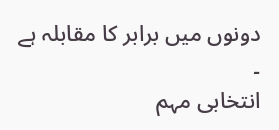دونوں میں برابر کا مقابلہ ہے ۔
انتخابی مہم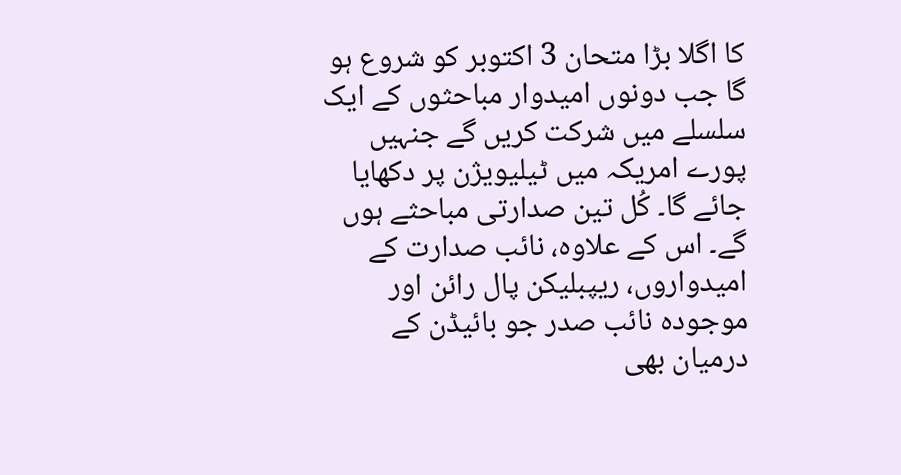کا اگلا بڑا متحان 3 اکتوبر کو شروع ہو گا جب دونوں امیدوار مباحثوں کے ایک سلسلے میں شرکت کریں گے جنہیں پورے امریکہ میں ٹیلیویژن پر دکھایا جائے گا۔ کُل تین صدارتی مباحثے ہوں گے۔ اس کے علاوہ، نائب صدارت کے امیدواروں، ریپبلیکن پال رائن اور موجودہ نائب صدر جو بائیڈن کے درمیان بھی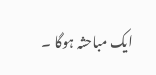ایک مباحثہ ہوگا ۔